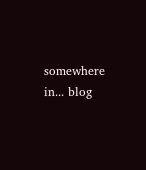somewhere in... blog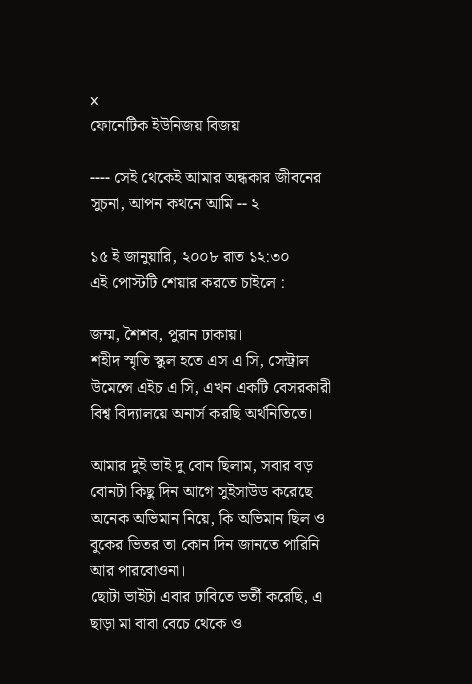x
ফোনেটিক ইউনিজয় বিজয়

---- সেই থেকেই আমার অন্ধকার জীবনের সুচনা, আপন কথনে আমি -- ২

১৫ ই জানুয়ারি, ২০০৮ রাত ১২:৩০
এই পোস্টটি শেয়ার করতে চাইলে :

জম্ম, শৈশব, পুরান ঢাকায়।
শহীদ স্মৃতি স্কুল হতে এস এ সি, সেন্ট্রাল উমেন্সে এইচ এ সি, এখন একটি বেসরকারী বিশ্ব বিদ্যালয়ে অনার্স করছি অর্থনিতিতে।

আমার দুই ভাই দু বোন ছিলাম, সবার বড় বোনটা কিছু দিন আগে সুইসাউড করেছে অনেক অভিমান নিয়ে, কি অভিমান ছিল ও বুকের ভিতর তা কোন দিন জানতে পারিনি আর পারবোওনা।
ছোটা ভাইটা এবার ঢাবিতে ভর্তী করেছি, এ ছাড়া মা বাবা বেচে থেকে ও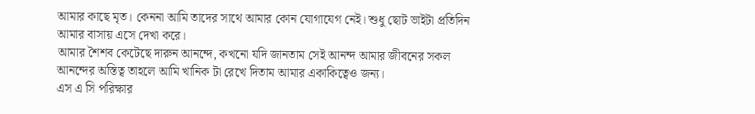আমার কাছে মৃত। কেননা আমি তাদের সাথে আমার কোন যোগাযেগ নেই। শুধু ছোট ভাইটা প্রতিদিন আমার বাসায় এসে দেখা করে।
আমার শৈশব কেটেছে দারুন আনন্দে, কখনো যদি জানতাম সেই আনন্দ আমার জীবনের সকল আনন্দের অস্তিত্ব তাহলে আমি খানিক টা রেখে দিতাম আমার একাকিত্বেও জন্য।
এস এ সি পরিক্ষার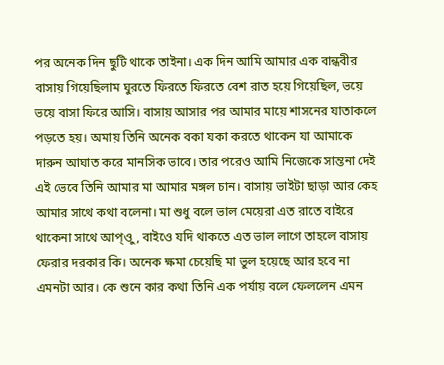পর অনেক দিন ছুটি থাকে তাইনা। এক দিন আমি আমার এক বান্ধবীর বাসায় গিয়েছিলাম ঘুরতে ফিরতে ফিরতে বেশ রাত হয়ে গিয়েছিল, ভয়ে ভয়ে বাসা ফিরে আসি। বাসায় আসার পর আমার মায়ে শাসনের যাতাকলে পড়তে হয়। অমায় তিনি অনেক বকা যকা করতে থাকেন যা আমাকে দারুন আঘাত করে মানসিক ভাবে। তার পরেও আমি নিজেকে সান্তনা দেই এই ভেবে তিনি আমার মা আমার মঙ্গল চান। বাসায় ভাইটা ছাড়া আর কেহ আমার সাথে কথা বলেনা। মা শুধু বলে ভাল মেয়েরা এত রাতে বাইরে থাকেনা সাথে আপ্ওু, বাইওে যদি থাকতে এত ভাল লাগে তাহলে বাসায় ফেরার দরকার কি। অনেক ক্ষমা চেয়েছি মা ভুল হয়েছে আর হবে না এমনটা আর। কে শুনে কার কথা তিনি এক পর্যায় বলে ফেললেন এমন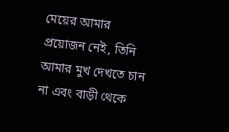মেয়ের আমার প্রয়োজন নেই, তিনি আমার মুখ দেখতে চান না এবং বাড়ী থেকে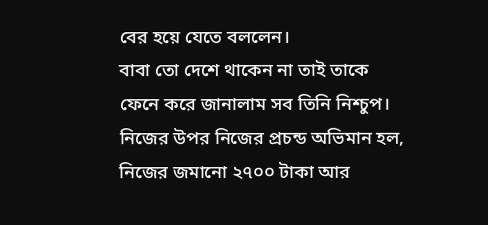বের হয়ে যেতে বললেন।
বাবা তো দেশে থাকেন না তাই তাকে ফেনে করে জানালাম সব তিনি নিশ্চুপ। নিজের উপর নিজের প্রচন্ড অভিমান হল, নিজের জমানো ২৭০০ টাকা আর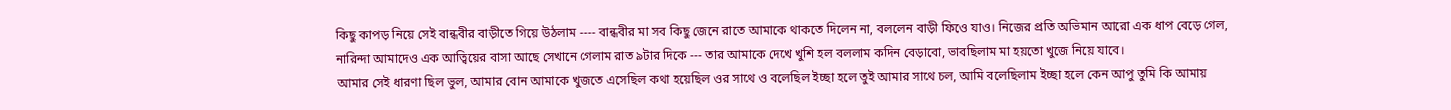কিছু কাপড় নিয়ে সেই বান্ধবীর বাড়ীতে গিয়ে উঠলাম ---- বান্ধবীর মা সব কিছু জেনে রাতে আমাকে থাকতে দিলেন না, বললেন বাড়ী ফিওে যাও। নিজের প্রতি অভিমান আরো এক ধাপ বেড়ে গেল, নারিন্দা আমাদেও এক আত্বিয়ের বাসা আছে সেখানে গেলাম রাত ৯টার দিকে --- তার আমাকে দেখে খুশি হল বললাম কদিন বেড়াবো, ভাবছিলাম মা হয়তো খুজে নিয়ে যাবে।
আমার সেই ধারণা ছিল ভুল, আমার বোন আমাকে খুজতে এসেছিল কথা হয়েছিল ওর সাথে ও বলেছিল ইচ্ছা হলে তুই আমার সাথে চল, আমি বলেছিলাম ইচ্ছা হলে কেন আপু তুমি কি আমায়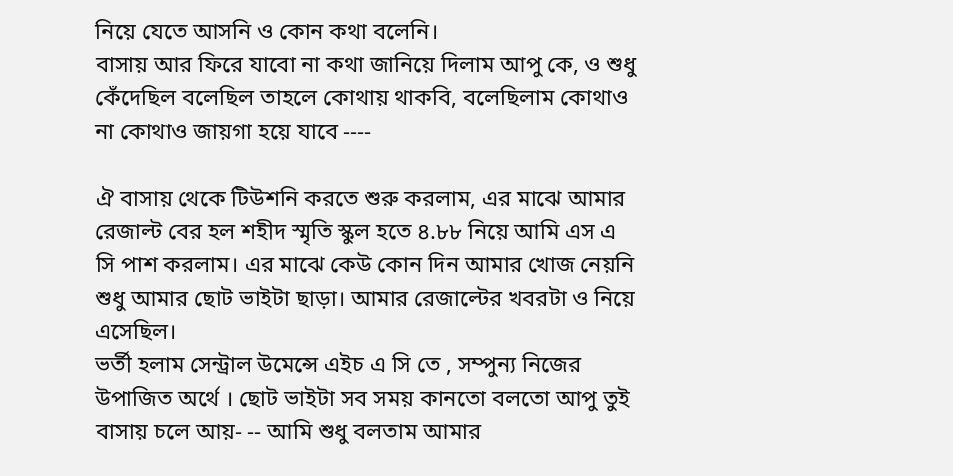নিয়ে যেতে আসনি ও কোন কথা বলেনি।
বাসায় আর ফিরে যাবো না কথা জানিয়ে দিলাম আপু কে, ও শুধু কেঁদেছিল বলেছিল তাহলে কোথায় থাকবি, বলেছিলাম কোথাও না কোথাও জায়গা হয়ে যাবে ----

ঐ বাসায় থেকে টিউশনি করতে শুরু করলাম, এর মাঝে আমার রেজাল্ট বের হল শহীদ স্মৃতি স্কুল হতে ৪.৮৮ নিয়ে আমি এস এ সি পাশ করলাম। এর মাঝে কেউ কোন দিন আমার খোজ নেয়নি শুধু আমার ছোট ভাইটা ছাড়া। আমার রেজাল্টের খবরটা ও নিয়ে এসেছিল।
ভর্তী হলাম সেন্ট্রাল উমেন্সে এইচ এ সি তে , সম্পুন্য নিজের উপাজিত অর্থে । ছোট ভাইটা সব সময় কানতো বলতো আপু তুই বাসায় চলে আয়- -- আমি শুধু বলতাম আমার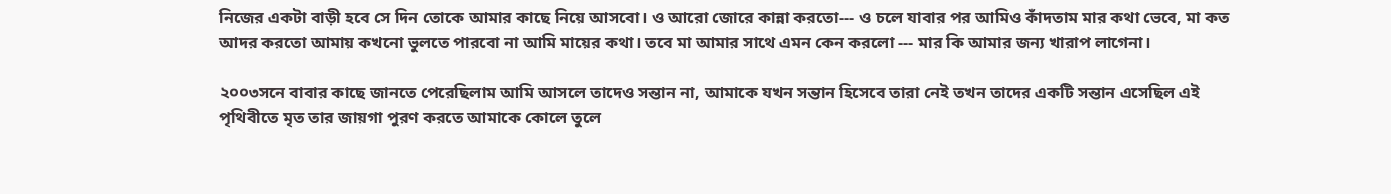নিজের একটা বাড়ী হবে সে দিন তোকে আমার কাছে নিয়ে আসবো। ও আরো জোরে কান্না করতো--- ও চলে যাবার পর আমিও কাঁদতাম মার কথা ভেবে, মা কত আদর করতো আমায় কখনো ভুলতে পারবো না আমি মায়ের কথা। তবে মা আমার সাথে এমন কেন করলো --- মার কি আমার জন্য খারাপ লাগেনা।

২০০৩সনে বাবার কাছে জানতে পেরেছিলাম আমি আসলে তাদেও সন্তান না, আমাকে যখন সন্তান হিসেবে তারা নেই তখন তাদের একটি সন্তান এসেছিল এই পৃথিবীতে মৃত তার জায়গা পুরণ করতে আমাকে কোলে তুলে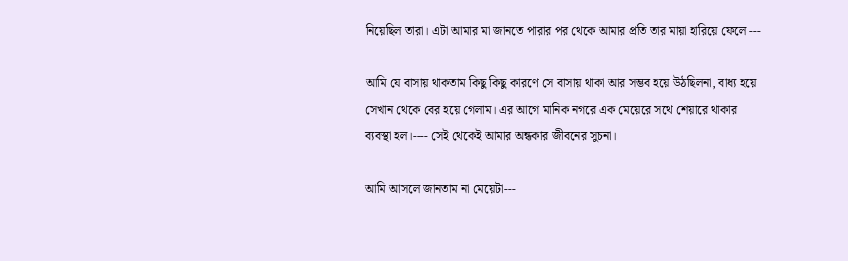নিয়েছিল তারা। এটা আমার মা জানতে পারার পর থেকে আমার প্রতি তার মায়া হারিয়ে ফেলে ---

আমি যে বাসায় থাকতাম কিছু কিছু কারণে সে বাসায় থাকা আর সম্ভব হয়ে উঠছিলনা, বাধ্য হয়ে সেখান থেকে বের হয়ে গেলাম। এর আগে মানিক নগরে এক মেয়েরে সথে শেয়ারে থাকার ব্যবস্থা হল।---- সেই থেকেই আমার অন্ধকার জীবনের সুচনা।

আমি আসলে জানতাম না মেয়েটা---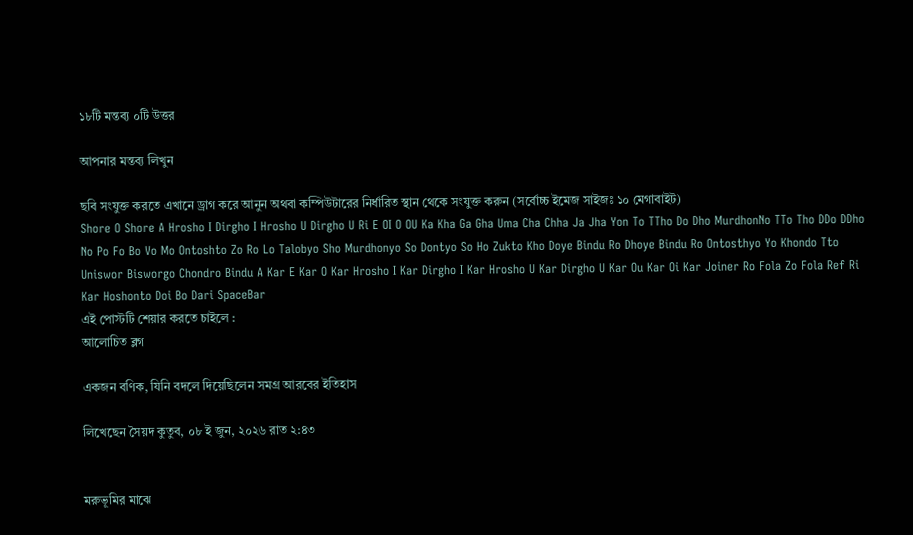১৮টি মন্তব্য ০টি উত্তর

আপনার মন্তব্য লিখুন

ছবি সংযুক্ত করতে এখানে ড্রাগ করে আনুন অথবা কম্পিউটারের নির্ধারিত স্থান থেকে সংযুক্ত করুন (সর্বোচ্চ ইমেজ সাইজঃ ১০ মেগাবাইট)
Shore O Shore A Hrosho I Dirgho I Hrosho U Dirgho U Ri E OI O OU Ka Kha Ga Gha Uma Cha Chha Ja Jha Yon To TTho Do Dho MurdhonNo TTo Tho DDo DDho No Po Fo Bo Vo Mo Ontoshto Zo Ro Lo Talobyo Sho Murdhonyo So Dontyo So Ho Zukto Kho Doye Bindu Ro Dhoye Bindu Ro Ontosthyo Yo Khondo Tto Uniswor Bisworgo Chondro Bindu A Kar E Kar O Kar Hrosho I Kar Dirgho I Kar Hrosho U Kar Dirgho U Kar Ou Kar Oi Kar Joiner Ro Fola Zo Fola Ref Ri Kar Hoshonto Doi Bo Dari SpaceBar
এই পোস্টটি শেয়ার করতে চাইলে :
আলোচিত ব্লগ

একজন বণিক, যিনি বদলে দিয়েছিলেন সমগ্র আরবের ইতিহাস

লিখেছেন সৈয়দ কুতুব, ০৮ ই জুন, ২০২৬ রাত ২:৪৩


মরুভূমির মাঝে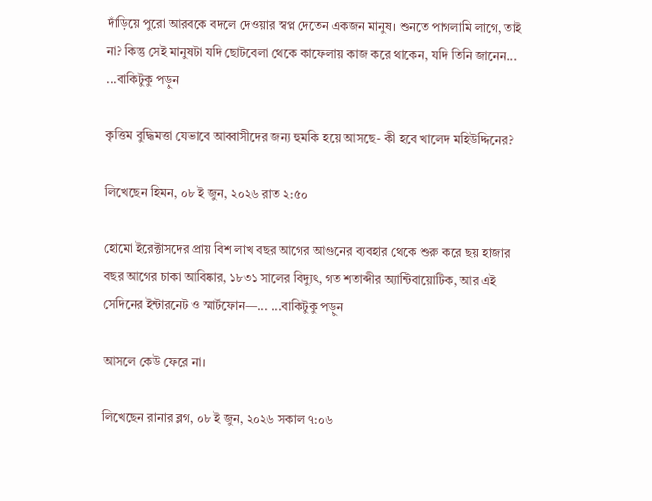দাঁড়িয়ে পুরো আরবকে বদলে দেওয়ার স্বপ্ন দেতেন একজন মানুষ। শুনতে পাগলামি লাগে, তাই না? কিন্তু সেই মানুষটা যদি ছোটবেলা থেকে কাফেলায় কাজ করে থাকেন, যদি তিনি জানেন... ...বাকিটুকু পড়ুন

কৃত্তিম বুদ্ধিমত্তা যেভাবে আব্বাসীদের জন্য হুমকি হয়ে আসছে- কী হবে খালেদ মহিউদ্দিনের?

লিখেছেন হিমন, ০৮ ই জুন, ২০২৬ রাত ২:৫০

হোমো ইরেক্টাসদের প্রায় বিশ লাখ বছর আগের আগুনের ব্যবহার থেকে শুরু করে ছয় হাজার বছর আগের চাকা আবিষ্কার, ১৮৩১ সালের বিদ্যুৎ, গত শতাব্দীর অ্যান্টিবায়োটিক, আর এই সেদিনের ইন্টারনেট ও স্মার্টফোন—... ...বাকিটুকু পড়ুন

আসলে কেউ ফেরে না।

লিখেছেন রানার ব্লগ, ০৮ ই জুন, ২০২৬ সকাল ৭:০৬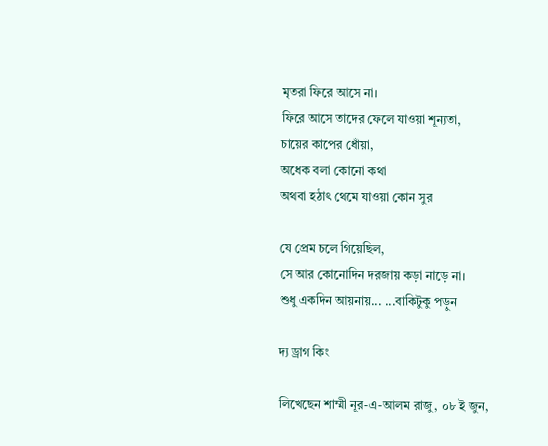মৃতরা ফিরে আসে না।
ফিরে আসে তাদের ফেলে যাওয়া শূন্যতা,
চায়ের কাপের ধোঁয়া,
অধেক বলা কোনো কথা
অথবা হঠাৎ থেমে যাওয়া কোন সুর

যে প্রেম চলে গিয়েছিল,
সে আর কোনোদিন দরজায় কড়া নাড়ে না।
শুধু একদিন আয়নায়... ...বাকিটুকু পড়ুন

দ্য ড্রাগ কিং

লিখেছেন শাম্মী নূর-এ-আলম রাজু, ০৮ ই জুন,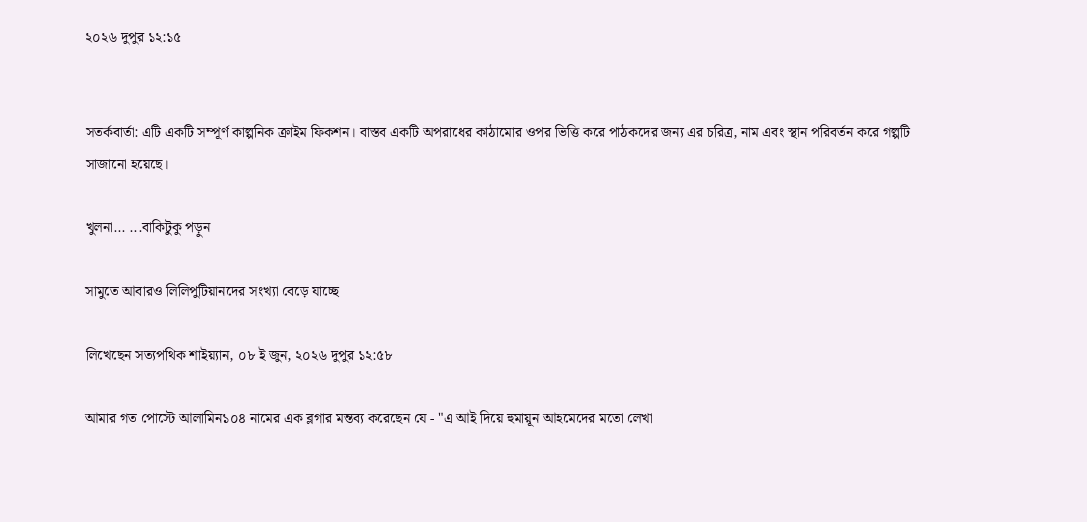২০২৬ দুপুর ১২:১৫


সতর্কবার্তা: এটি একটি সম্পূর্ণ কাল্পনিক ক্রাইম ফিকশন। বাস্তব একটি অপরাধের কাঠামোর ওপর ভিত্তি করে পাঠকদের জন্য এর চরিত্র, নাম এবং স্থান পরিবর্তন করে গল্পটি সাজানো হয়েছে।

খুলনা... ...বাকিটুকু পড়ুন

সামুতে আবারও লিলিপুটিয়ানদের সংখ্যা বেড়ে যাচ্ছে

লিখেছেন সত্যপথিক শাইয়্যান, ০৮ ই জুন, ২০২৬ দুপুর ১২:৫৮

আমার গত পোস্টে আলামিন১০৪ নামের এক ব্লগার মন্তব্য করেছেন যে - "এ আই দিয়ে হুমায়ূন আহমেদের মতো লেখা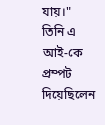যায়।"
তিনি এ আই-কে প্রম্পট দিয়েছিলেন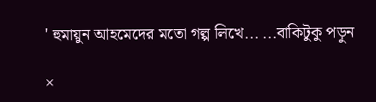' হুমায়ুন আহমেদের মতো গল্প লিখে... ...বাকিটুকু পড়ুন

×